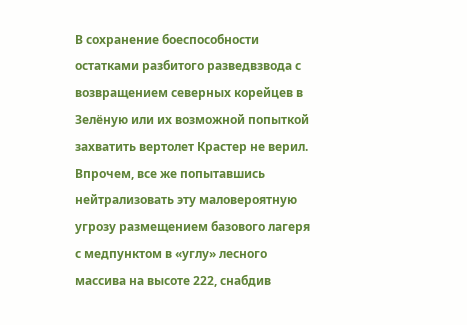В сохранение боеспособности остатками разбитого разведвзвода с возвращением северных корейцев в Зелёную или их возможной попыткой захватить вертолет Крастер не верил. Впрочем, все же попытавшись нейтрализовать эту маловероятную угрозу размещением базового лагеря с медпунктом в «углу» лесного массива на высоте 222, снабдив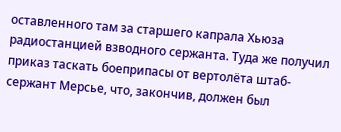оставленного там за старшего капрала Хьюза радиостанцией взводного сержанта. Туда же получил приказ таскать боеприпасы от вертолёта штаб-сержант Мерсье, что, закончив, должен был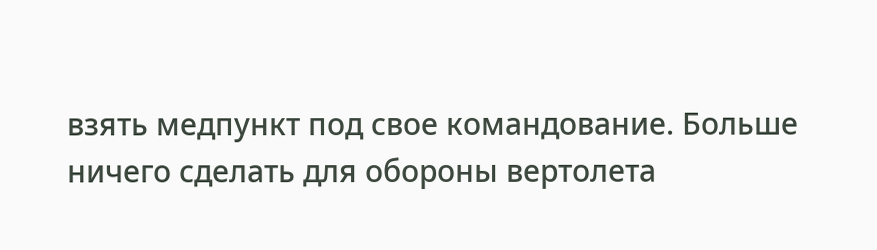взять медпункт под свое командование. Больше ничего сделать для обороны вертолета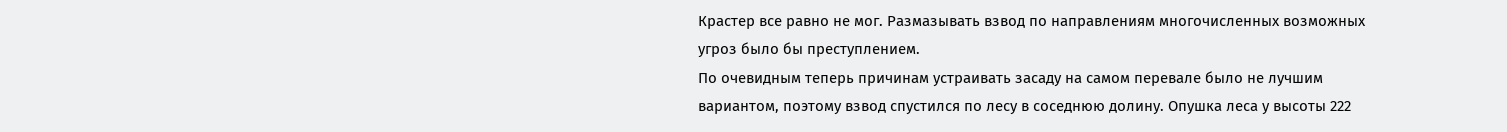Крастер все равно не мог. Размазывать взвод по направлениям многочисленных возможных угроз было бы преступлением.
По очевидным теперь причинам устраивать засаду на самом перевале было не лучшим вариантом, поэтому взвод спустился по лесу в соседнюю долину. Опушка леса у высоты 222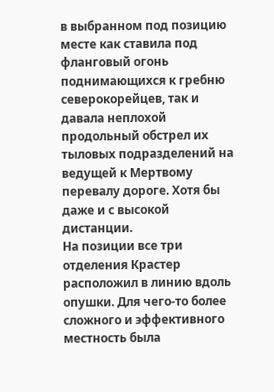в выбранном под позицию месте как ставила под фланговый огонь поднимающихся к гребню северокорейцев, так и давала неплохой продольный обстрел их тыловых подразделений на ведущей к Мертвому перевалу дороге. Хотя бы даже и с высокой дистанции.
На позиции все три отделения Крастер расположил в линию вдоль опушки. Для чего-то более сложного и эффективного местность была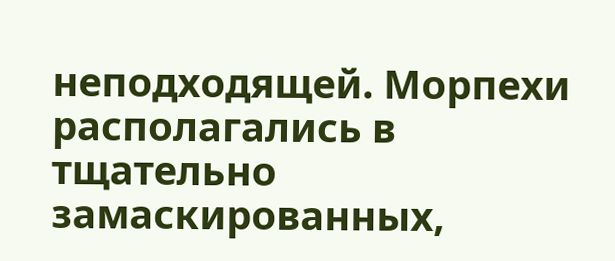неподходящей. Морпехи располагались в тщательно замаскированных,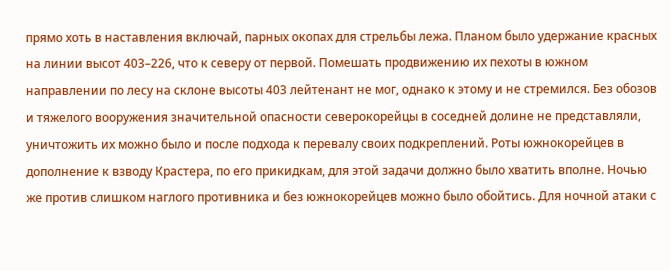прямо хоть в наставления включай, парных окопах для стрельбы лежа. Планом было удержание красных на линии высот 403–226, что к северу от первой. Помешать продвижению их пехоты в южном направлении по лесу на склоне высоты 403 лейтенант не мог, однако к этому и не стремился. Без обозов и тяжелого вооружения значительной опасности северокорейцы в соседней долине не представляли, уничтожить их можно было и после подхода к перевалу своих подкреплений. Роты южнокорейцев в дополнение к взводу Крастера, по его прикидкам, для этой задачи должно было хватить вполне. Ночью же против слишком наглого противника и без южнокорейцев можно было обойтись. Для ночной атаки с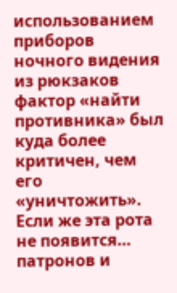использованием приборов ночного видения из рюкзаков фактор «найти противника» был куда более критичен, чем его «уничтожить».
Если же эта рота не появится… патронов и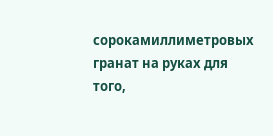сорокамиллиметровых гранат на руках для того,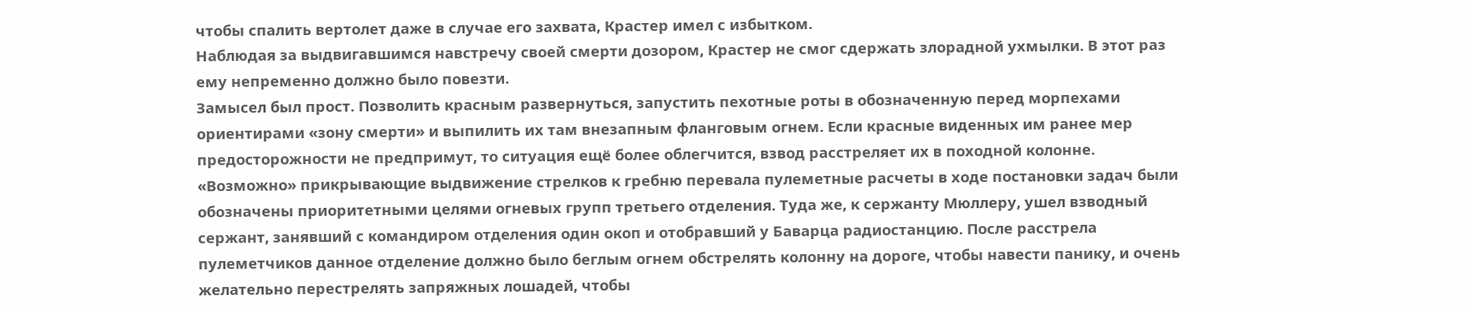чтобы спалить вертолет даже в случае его захвата, Крастер имел с избытком.
Наблюдая за выдвигавшимся навстречу своей смерти дозором, Крастер не смог сдержать злорадной ухмылки. В этот раз ему непременно должно было повезти.
Замысел был прост. Позволить красным развернуться, запустить пехотные роты в обозначенную перед морпехами ориентирами «зону смерти» и выпилить их там внезапным фланговым огнем. Если красные виденных им ранее мер предосторожности не предпримут, то ситуация ещё более облегчится, взвод расстреляет их в походной колонне.
«Возможно» прикрывающие выдвижение стрелков к гребню перевала пулеметные расчеты в ходе постановки задач были обозначены приоритетными целями огневых групп третьего отделения. Туда же, к сержанту Мюллеру, ушел взводный сержант, занявший с командиром отделения один окоп и отобравший у Баварца радиостанцию. После расстрела пулеметчиков данное отделение должно было беглым огнем обстрелять колонну на дороге, чтобы навести панику, и очень желательно перестрелять запряжных лошадей, чтобы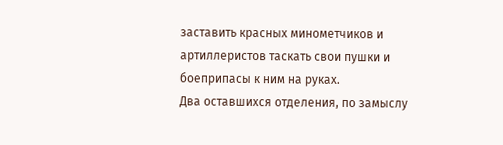заставить красных минометчиков и артиллеристов таскать свои пушки и боеприпасы к ним на руках.
Два оставшихся отделения, по замыслу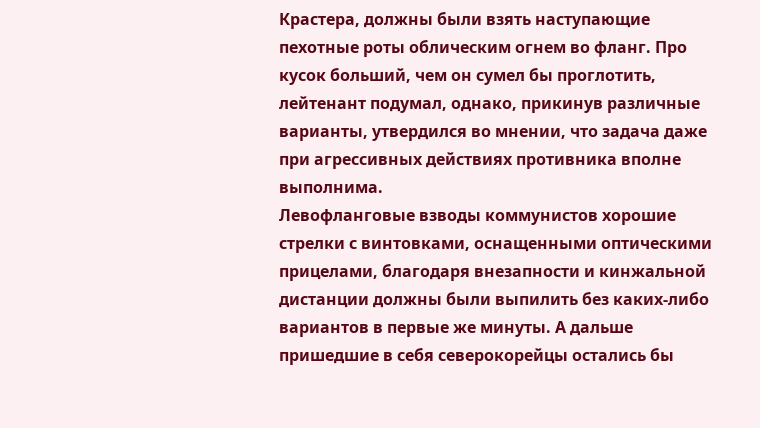Крастера, должны были взять наступающие пехотные роты облическим огнем во фланг. Про кусок больший, чем он сумел бы проглотить, лейтенант подумал, однако, прикинув различные варианты, утвердился во мнении, что задача даже при агрессивных действиях противника вполне выполнима.
Левофланговые взводы коммунистов хорошие стрелки с винтовками, оснащенными оптическими прицелами, благодаря внезапности и кинжальной дистанции должны были выпилить без каких-либо вариантов в первые же минуты. А дальше пришедшие в себя северокорейцы остались бы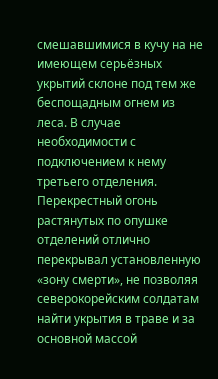смешавшимися в кучу на не имеющем серьёзных укрытий склоне под тем же беспощадным огнем из леса. В случае необходимости с подключением к нему третьего отделения.
Перекрестный огонь растянутых по опушке отделений отлично перекрывал установленную «зону смерти», не позволяя северокорейским солдатам найти укрытия в траве и за основной массой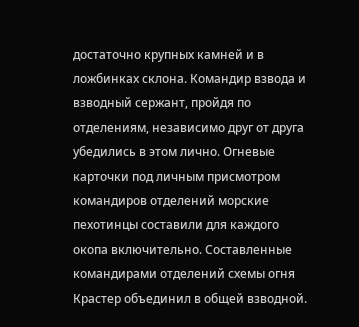достаточно крупных камней и в ложбинках склона. Командир взвода и взводный сержант, пройдя по отделениям, независимо друг от друга убедились в этом лично. Огневые карточки под личным присмотром командиров отделений морские пехотинцы составили для каждого окопа включительно. Составленные командирами отделений схемы огня Крастер объединил в общей взводной.